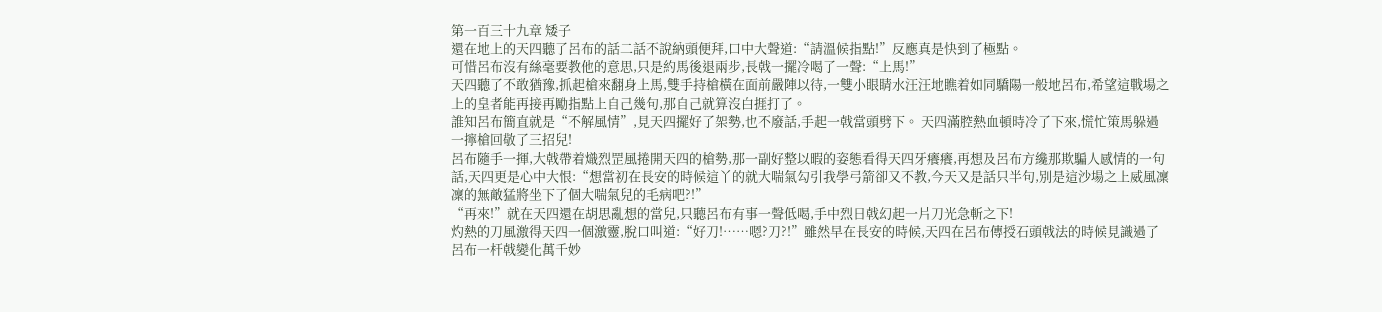第一百三十九章 矮子
還在地上的天四聽了呂布的話二話不說納頭便拜,口中大聲道:“請溫候指點!”反應真是快到了極點。
可惜呂布沒有絲毫要教他的意思,只是約馬後退兩步,長戟一擺冷喝了一聲:“上馬!”
天四聽了不敢猶豫,抓起槍來翻身上馬,雙手持槍橫在面前嚴陣以待,一雙小眼睛水汪汪地瞧着如同驕陽一般地呂布,希望這戰場之上的皇者能再接再勵指點上自己幾句,那自己就算沒白捱打了。
誰知呂布簡直就是“不解風情”,見天四擺好了架勢,也不廢話,手起一戟當頭劈下。 天四滿腔熱血頓時冷了下來,慌忙策馬躲過一擰槍回敬了三招兒!
呂布隨手一揮,大戟帶着熾烈罡風捲開天四的槍勢,那一副好整以暇的姿態看得天四牙癢癢,再想及呂布方纔那欺騙人感情的一句話,天四更是心中大恨:“想當初在長安的時候這丫的就大喘氣勾引我學弓箭卻又不教,今天又是話只半句,別是這沙場之上威風凜凜的無敵猛將坐下了個大喘氣兒的毛病吧?!”
“再來!”就在天四還在胡思亂想的當兒,只聽呂布有事一聲低喝,手中烈日戟幻起一片刀光急斬之下!
灼熱的刀風激得天四一個激靈,脫口叫道:“好刀!……嗯?刀?!”雖然早在長安的時候,天四在呂布傳授石頭戟法的時候見識過了呂布一杆戟變化萬千妙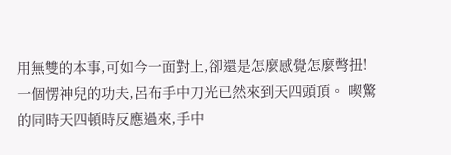用無雙的本事,可如今一面對上,卻還是怎麼感覺怎麼彆扭!
一個愣神兒的功夫,呂布手中刀光已然來到天四頭頂。 喫驚的同時天四頓時反應過來,手中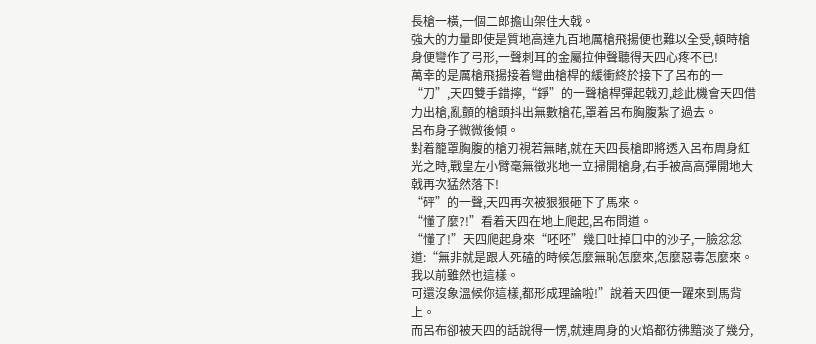長槍一橫,一個二郎擔山架住大戟。
強大的力量即使是質地高達九百地厲槍飛揚便也難以全受,頓時槍身便彎作了弓形,一聲刺耳的金屬拉伸聲聽得天四心疼不已!
萬幸的是厲槍飛揚接着彎曲槍桿的緩衝終於接下了呂布的一“刀”,天四雙手錯擰,“錚”的一聲槍桿彈起戟刃,趁此機會天四借力出槍,亂顫的槍頭抖出無數槍花,罩着呂布胸腹紮了過去。
呂布身子微微後傾。
對着籠罩胸腹的槍刃視若無睹,就在天四長槍即將透入呂布周身紅光之時,戰皇左小臂毫無徵兆地一立掃開槍身,右手被高高彈開地大戟再次猛然落下!
“砰”的一聲,天四再次被狠狠砸下了馬來。
“懂了麼?!”看着天四在地上爬起,呂布問道。
“懂了!”天四爬起身來“呸呸”幾口吐掉口中的沙子,一臉忿忿道:“無非就是跟人死磕的時候怎麼無恥怎麼來,怎麼惡毒怎麼來。 我以前雖然也這樣。
可還沒象溫候你這樣,都形成理論啦!”說着天四便一躍來到馬背上。
而呂布卻被天四的話說得一愣,就連周身的火焰都彷彿黯淡了幾分,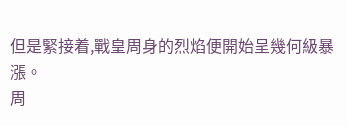但是緊接着,戰皇周身的烈焰便開始呈幾何級暴漲。
周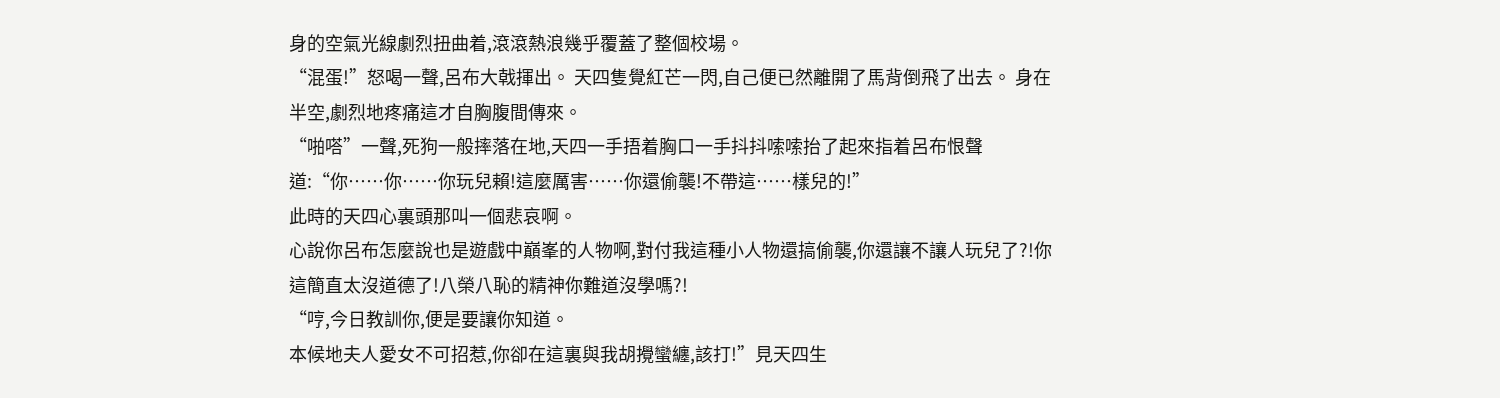身的空氣光線劇烈扭曲着,滾滾熱浪幾乎覆蓋了整個校場。
“混蛋!”怒喝一聲,呂布大戟揮出。 天四隻覺紅芒一閃,自己便已然離開了馬背倒飛了出去。 身在半空,劇烈地疼痛這才自胸腹間傳來。
“啪嗒”一聲,死狗一般摔落在地,天四一手捂着胸口一手抖抖嗦嗦抬了起來指着呂布恨聲道:“你……你……你玩兒賴!這麼厲害……你還偷襲!不帶這……樣兒的!”
此時的天四心裏頭那叫一個悲哀啊。
心說你呂布怎麼說也是遊戲中巔峯的人物啊,對付我這種小人物還搞偷襲,你還讓不讓人玩兒了?!你這簡直太沒道德了!八榮八恥的精神你難道沒學嗎?!
“哼,今日教訓你,便是要讓你知道。
本候地夫人愛女不可招惹,你卻在這裏與我胡攪蠻纏,該打!”見天四生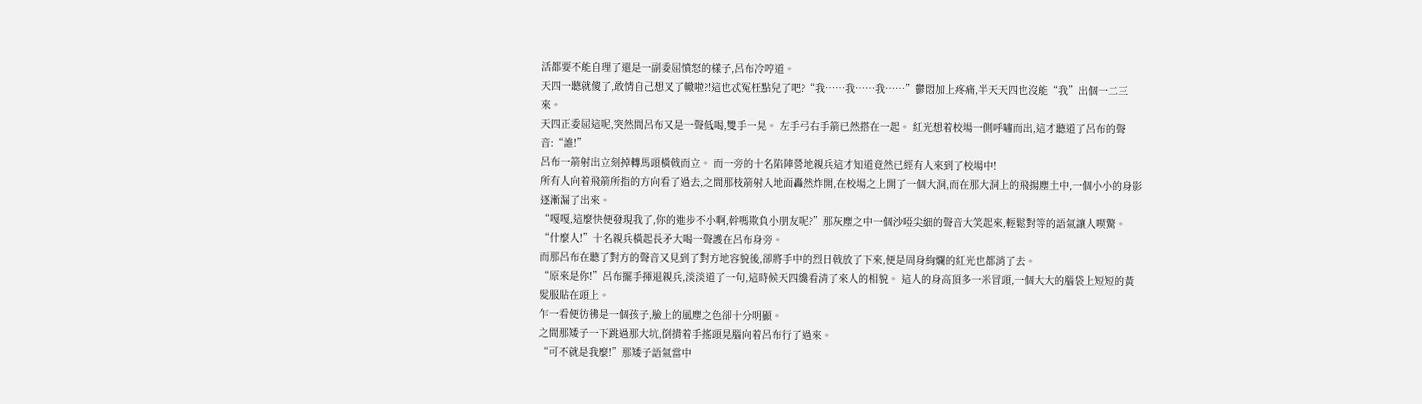活都要不能自理了還是一副委屈憤怒的樣子,呂布冷哼道。
天四一聽就傻了,敢情自己想叉了轍啦?!這也忒冤枉點兒了吧?“我……我……我……”鬱悶加上疼痛,半天天四也沒能“我”出個一二三來。
天四正委屈這呢,突然間呂布又是一聲低喝,雙手一晃。 左手弓右手箭已然搭在一起。 紅光想着校場一側呼嘯而出,這才聽道了呂布的聲音:“誰!”
呂布一箭射出立刻掉轉馬頭橫戟而立。 而一旁的十名陷陣營地親兵這才知道竟然已經有人來到了校場中!
所有人向着飛箭所指的方向看了過去,之間那枝箭射入地面轟然炸開,在校場之上開了一個大洞,而在那大洞上的飛揚塵土中,一個小小的身影逐漸漏了出來。
“嘎嘎,這麼快便發現我了,你的進步不小啊,幹嗎欺負小朋友呢?”那灰塵之中一個沙啞尖細的聲音大笑起來,輕鬆對等的語氣讓人喫驚。
“什麼人!”十名親兵橫起長矛大喝一聲護在呂布身旁。
而那呂布在聽了對方的聲音又見到了對方地容貌後,卻將手中的烈日戟放了下來,便是周身絢爛的紅光也都消了去。
“原來是你!”呂布擺手揮退親兵,淡淡道了一句,這時候天四纔看清了來人的相貌。 這人的身高頂多一米冒頭,一個大大的腦袋上短短的黃髮服貼在頭上。
乍一看便彷彿是一個孩子,臉上的風塵之色卻十分明顯。
之間那矮子一下跳過那大坑,倒揹着手搖頭晃腦向着呂布行了過來。
“可不就是我麼!”那矮子語氣當中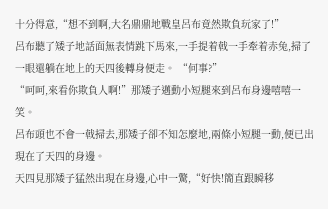十分得意,“想不到啊,大名鼎鼎地戰皇呂布竟然欺負玩家了!”
呂布聽了矮子地話面無表情跳下馬來,一手提着戟一手牽着赤兔,掃了一眼還躺在地上的天四後轉身便走。 “何事?”
“呵呵,來看你欺負人啊!”那矮子邁動小短腿來到呂布身邊嘻嘻一笑。
呂布頭也不會一戟掃去,那矮子卻不知怎麼地,兩條小短腿一動,便已出現在了天四的身邊。
天四見那矮子猛然出現在身邊,心中一驚,“好快!簡直跟瞬移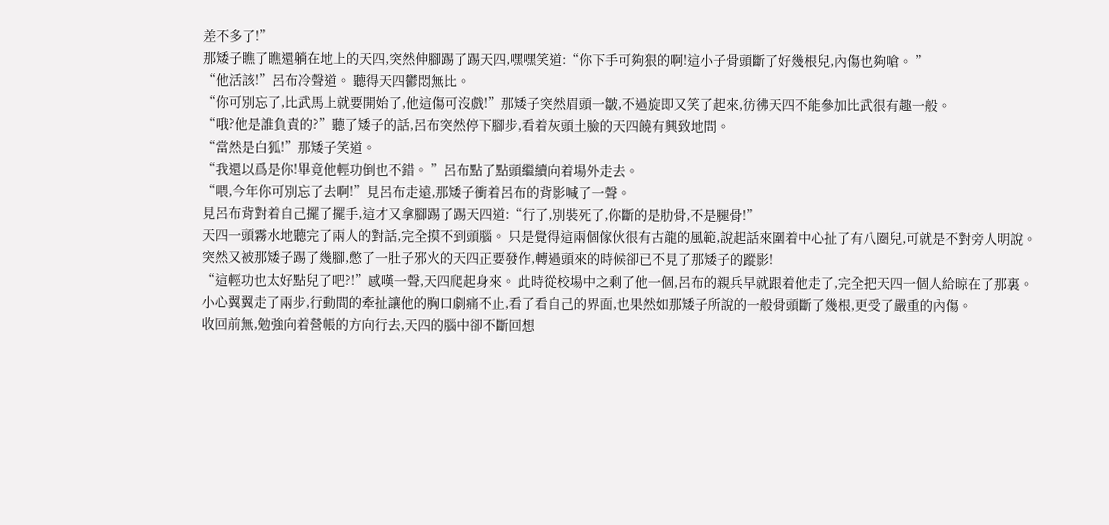差不多了!”
那矮子瞧了瞧還躺在地上的天四,突然伸腳踢了踢天四,嘿嘿笑道:“你下手可夠狠的啊!這小子骨頭斷了好幾根兒,內傷也夠嗆。 ”
“他活該!”呂布冷聲道。 聽得天四鬱悶無比。
“你可別忘了,比武馬上就要開始了,他這傷可沒戲!”那矮子突然眉頭一皺,不過旋即又笑了起來,彷彿天四不能參加比武很有趣一般。
“哦?他是誰負責的?”聽了矮子的話,呂布突然停下腳步,看着灰頭土臉的天四饒有興致地問。
“當然是白狐!”那矮子笑道。
“我還以爲是你!畢竟他輕功倒也不錯。 ”呂布點了點頭繼續向着場外走去。
“喂,今年你可別忘了去啊!”見呂布走遠,那矮子衝着呂布的背影喊了一聲。
見呂布背對着自己擺了擺手,這才又拿腳踢了踢天四道:“行了,別裝死了,你斷的是肋骨,不是腿骨!”
天四一頭霧水地聽完了兩人的對話,完全摸不到頭腦。 只是覺得這兩個傢伙很有古龍的風範,說起話來圍着中心扯了有八圈兒,可就是不對旁人明說。
突然又被那矮子踢了幾腳,憋了一肚子邪火的天四正要發作,轉過頭來的時候卻已不見了那矮子的蹤影!
“這輕功也太好點兒了吧?!”感嘆一聲,天四爬起身來。 此時從校場中之剩了他一個,呂布的親兵早就跟着他走了,完全把天四一個人給晾在了那裏。
小心翼翼走了兩步,行動間的牽扯讓他的胸口劇痛不止,看了看自己的界面,也果然如那矮子所說的一般骨頭斷了幾根,更受了嚴重的內傷。
收回前無,勉強向着營帳的方向行去,天四的腦中卻不斷回想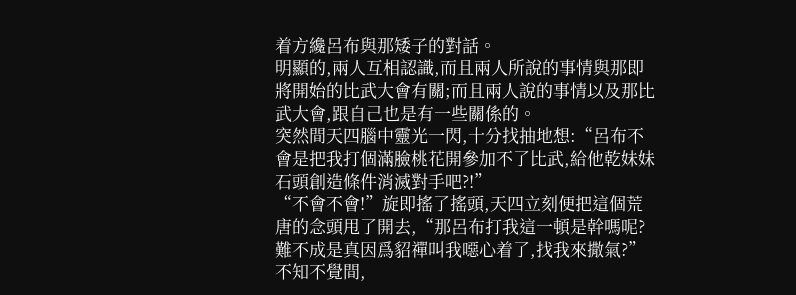着方纔呂布與那矮子的對話。
明顯的,兩人互相認識,而且兩人所說的事情與那即將開始的比武大會有關;而且兩人說的事情以及那比武大會,跟自己也是有一些關係的。
突然間天四腦中靈光一閃,十分找抽地想:“呂布不會是把我打個滿臉桃花開參加不了比武,給他乾妹妹石頭創造條件消滅對手吧?!”
“不會不會!”旋即搖了搖頭,天四立刻便把這個荒唐的念頭甩了開去,“那呂布打我這一頓是幹嗎呢?難不成是真因爲貂禪叫我噁心着了,找我來撒氣?”
不知不覺間,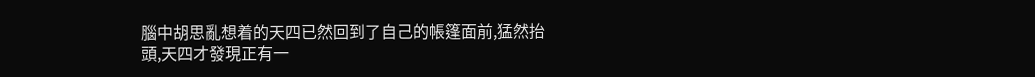腦中胡思亂想着的天四已然回到了自己的帳篷面前,猛然抬頭,天四才發現正有一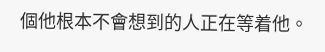個他根本不會想到的人正在等着他。